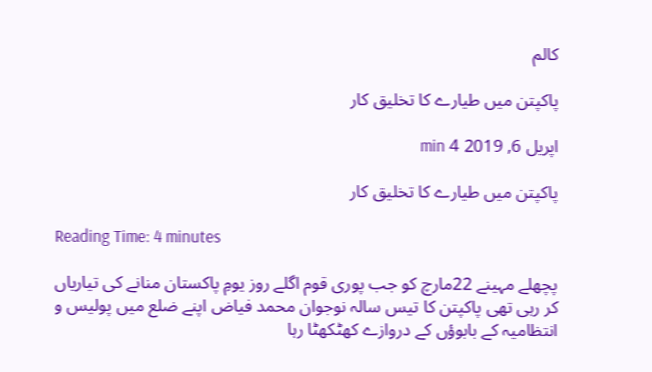کالم

پاکپتن میں طیارے کا تخلیق کار

اپریل 6, 2019 4 min

پاکپتن میں طیارے کا تخلیق کار

Reading Time: 4 minutes

پچھلے مہینے 22مارچ کو جب پوری قوم اگلے روز یومِ پاکستان منانے کی تیاریاں کر رہی تھی پاکپتن کا تیس سالہ نوجوان محمد فیاض اپنے ضلع میں پولیس و انتظامیہ کے بابوؤں کے دروازے کھٹکھٹا رہا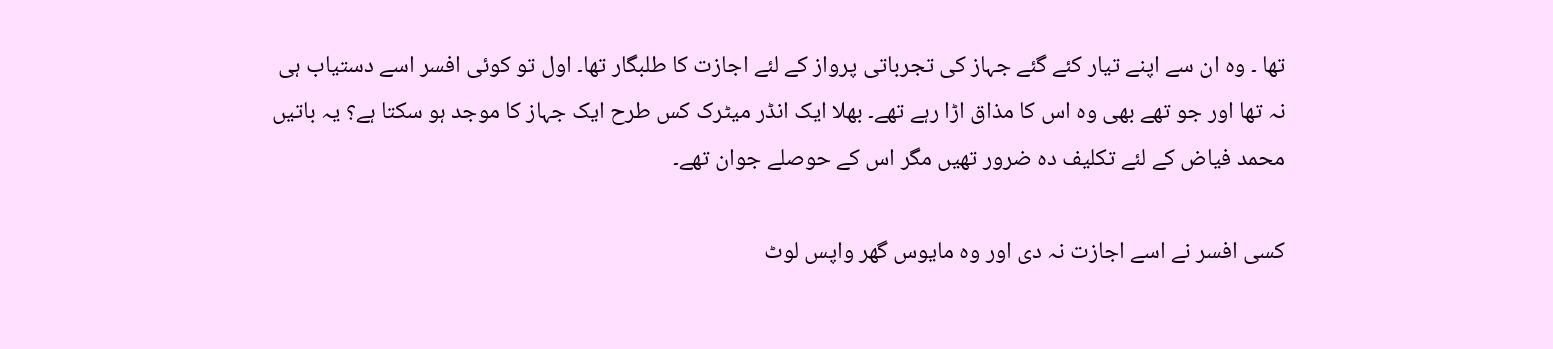تھا ۔ وہ ان سے اپنے تیار کئے گئے جہاز کی تجرباتی پرواز کے لئے اجازت کا طلبگار تھا۔ اول تو کوئی افسر اسے دستیاب ہی نہ تھا اور جو تھے بھی وہ اس کا مذاق اڑا رہے تھے۔ بھلا ایک انڈر میٹرک کس طرح ایک جہاز کا موجد ہو سکتا ہے؟ یہ باتیں محمد فیاض کے لئے تکلیف دہ ضرور تھیں مگر اس کے حوصلے جوان تھے۔

کسی افسر نے اسے اجازت نہ دی اور وہ مایوس گھر واپس لوٹ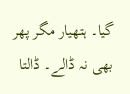گیا۔ ہتھیار مگر پھر بھی نہ ڈالے۔ ڈالتا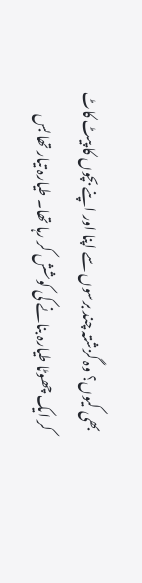بھی کیوں؟ وہ گزشتہ چند برسوں سے اپنا اور اپنے بچوں کا پیٹ کاٹ کر ایک چھوٹا طیارہ بنانے کی کوشش کر رہا تھا۔ طیارہ تیار تھا بس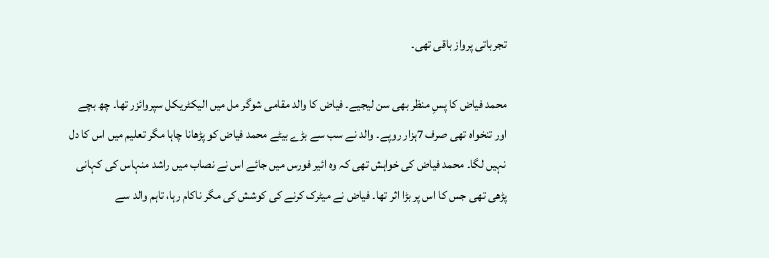تجرباتی پرواز باقی تھی۔

محمد فیاض کا پسِ منظر بھی سن لیجیے۔ فیاض کا والد مقامی شوگر مل میں الیکٹریکل سپروائزر تھا۔ چھ بچے اور تنخواہ تھی صرف 7ہزار روپے۔ والد نے سب سے بڑے بیٹے محمد فیاض کو پڑھانا چاہا مگر تعلیم میں اس کا دل نہیں لگا۔ محمد فیاض کی خواہش تھی کہ وہ ائیر فورس میں جائے اس نے نصاب میں راشد منہاس کی کہانی پڑھی تھی جس کا اس پر بڑا اثر تھا۔ فیاض نے میٹرک کرنے کی کوشش کی مگر ناکام رہا، تاہم والد سے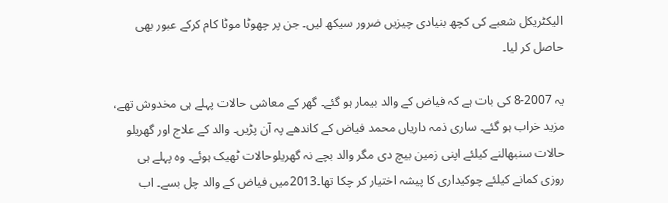الیکٹریکل شعبے کی کچھ بنیادی چیزیں ضرور سیکھ لیں۔ جن پر چھوٹا موٹا کام کرکے عبور بھی حاصل کر لیا۔

یہ 2007-8 کی بات ہے کہ فیاض کے والد بیمار ہو گئے۔ گھر کے معاشی حالات پہلے ہی مخدوش تھے، مزید خراب ہو گئے۔ ساری ذمہ داریاں محمد فیاض کے کاندھے پہ آن پڑیں۔ والد کے علاج اور گھریلو حالات سنبھالنے کیلئے اپنی زمین بیچ دی مگر والد بچے نہ گھریلوحالات ٹھیک ہوئے۔ وہ پہلے ہی روزی کمانے کیلئے چوکیداری کا پیشہ اختیار کر چکا تھا۔2013میں فیاض کے والد چل بسے۔ اب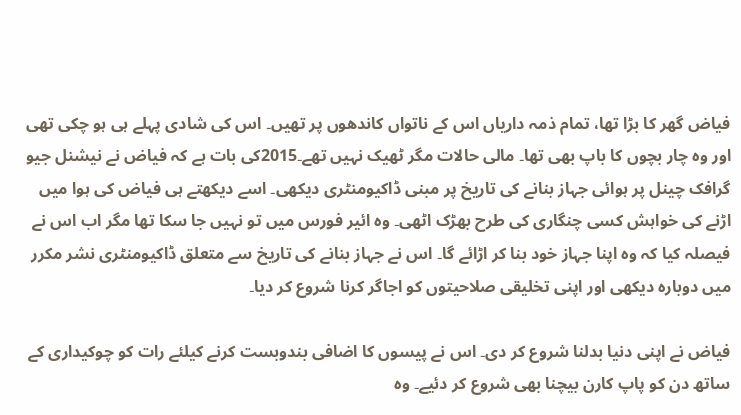فیاض گھر کا بڑا تھا، تمام ذمہ داریاں اس کے ناتواں کاندھوں پر تھیں۔ اس کی شادی پہلے ہی ہو چکی تھی اور وہ چار بچوں کا باپ بھی تھا۔ مالی حالات مگر ٹھیک نہیں تھے۔2015کی بات ہے کہ فیاض نے نیشنل جیو گرافک چینل پر ہوائی جہاز بنانے کی تاریخ پر مبنی ڈاکیومنٹری دیکھی۔ اسے دیکھتے ہی فیاض کی ہوا میں اڑنے کی خواہش کسی چنگاری کی طرح بھڑک اٹھی۔ وہ ائیر فورس میں تو نہیں جا سکا تھا مگر اب اس نے فیصلہ کیا کہ وہ اپنا جہاز خود بنا کر اڑائے گا۔ اس نے جہاز بنانے کی تاریخ سے متعلق ڈاکیومنٹری نشر مکرر میں دوبارہ دیکھی اور اپنی تخلیقی صلاحیتوں کو اجاگر کرنا شروع کر دیا۔

فیاض نے اپنی دنیا بدلنا شروع کر دی۔ اس نے پیسوں کا اضافی بندوبست کرنے کیلئے رات کو چوکیداری کے ساتھ دن کو پاپ کارن بیچنا بھی شروع کر دئیے۔ وہ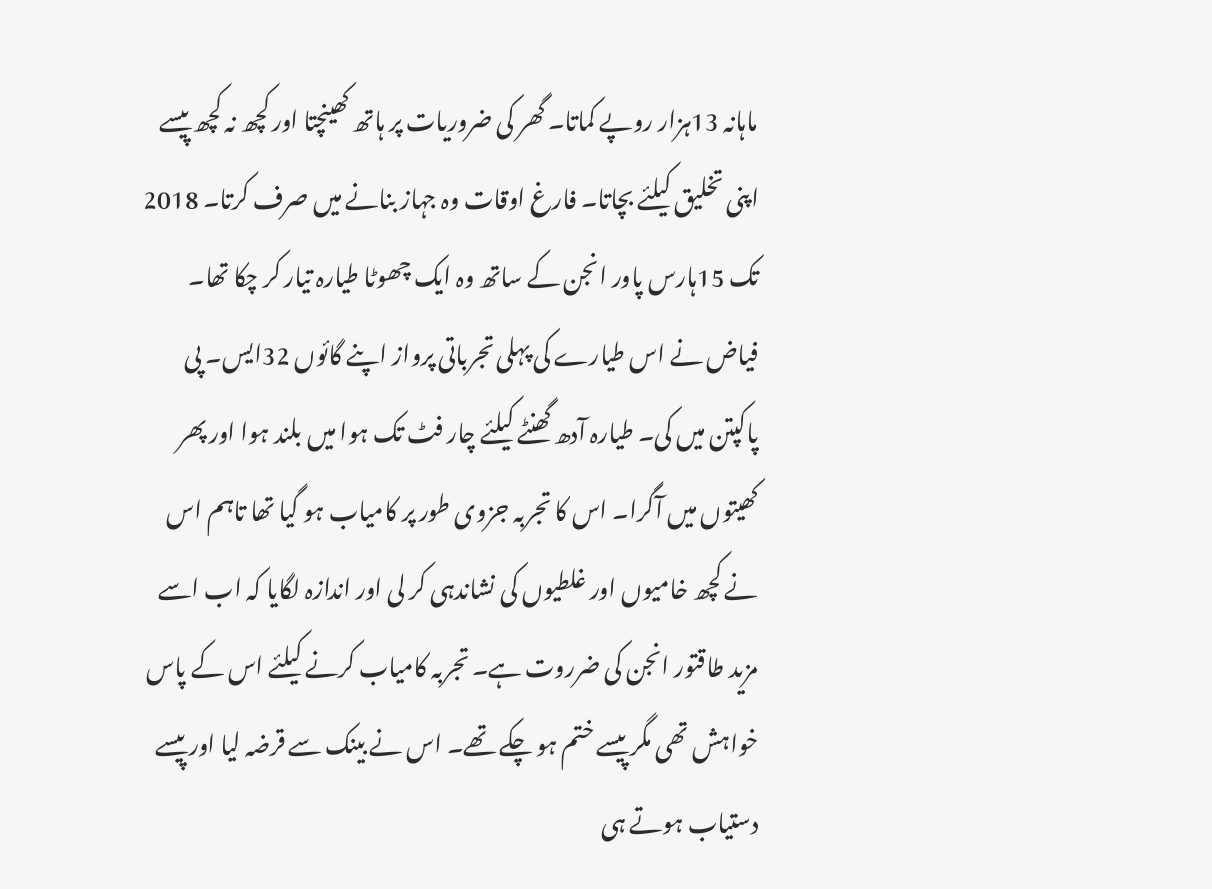ماہانہ 13ہزار روپے کماتا۔ گھر کی ضروریات پر ہاتھ کھینچتا اور کچھ نہ کچھ پیسے اپنی تخلیق کیلئے بچاتا۔ فارغ اوقات وہ جہاز بنانے میں صرف کرتا۔ 2018 تک 15ہارس پاور انجن کے ساتھ وہ ایک چھوٹا طیارہ تیار کر چکا تھا۔ فیاض نے اس طیارے کی پہلی تجرباتی پرواز اپنے گائوں 32ایس۔ پی پاکپتن میں کی۔ طیارہ آدھ گھنٹے کیلئے چار فٹ تک ہوا میں بلند ہوا اور پھر کھیتوں میں آگرا۔ اس کا تجربہ جزوی طور پر کامیاب ہو گیا تھا تاہم اس نے کچھ خامیوں اور غلطیوں کی نشاندہی کر لی اور اندازہ لگایا کہ اب اسے مزید طاقتور انجن کی ضرروت ہے۔ تجربہ کامیاب کرنے کیلئے اس کے پاس خواہش تھی مگر پیسے ختم ہو چکے تھے۔ اس نے بینک سے قرضہ لیا اور پیسے دستیاب ہوتے ہی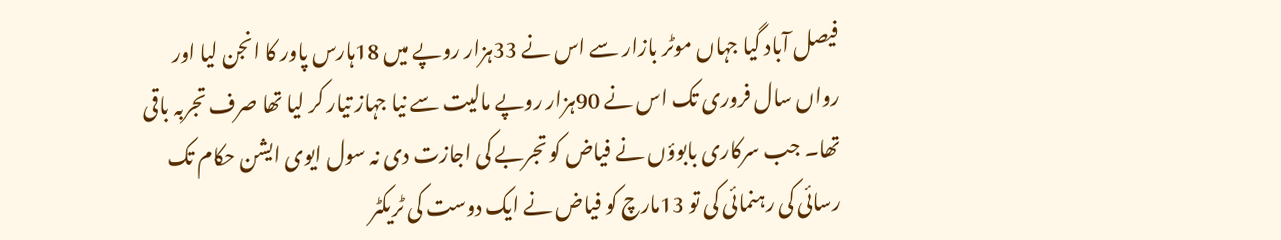فیصل آباد گیا جہاں موٹر بازار سے اس نے 33ہزار روپے میں 18ہارس پاور کا انجن لیا اور رواں سال فروری تک اس نے 90ہزار روپے مالیت سے نیا جہاز تیار کر لیا تھا صرف تجربہ باقی تھا۔ جب سرکاری بابوؤں نے فیاض کو تجربے کی اجازت دی نہ سول ایوی ایشن حکام تک رسائی کی رہنمائی کی تو 13مارچ کو فیاض نے ایک دوست کی ٹریکٹر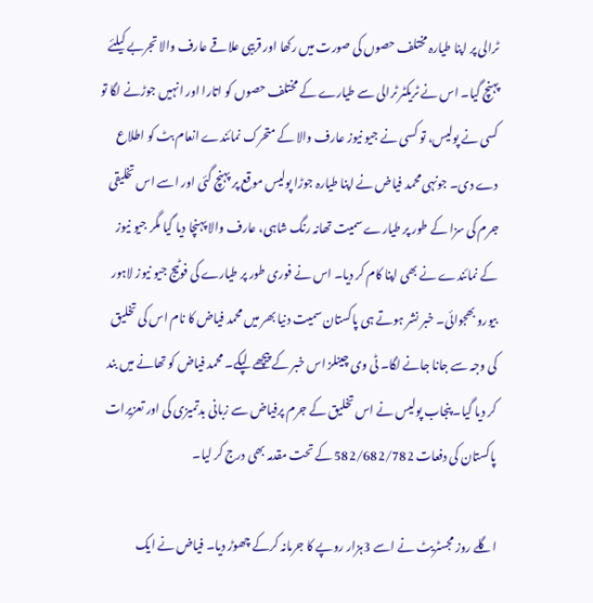ٹرالی پر اپنا طیارہ مختلف حصوں کی صورت میں رکھا اور قریبی علاقے عارف والا تجربے کیلئے پہنچ گیا۔ اس نے ٹریکٹر ٹرالی سے طیارے کے مختلف حصوں کو اتارا اور انہیں جوڑنے لگا تو کسی نے پولیس، تو کسی نے جیو نیوز عارف والا کے متحرک نمائندے انعام بٹ کو اطلاع دے دی۔ جونہی محمد فیاض نے اپنا طیارہ جوڑا پولیس موقع پر پہنچ گئی اور اسے اس تخلیقی جرم کی سزا کے طور پر طیارے سمیت تھانہ رنگ شاہی، عارف والا پہنچا دیا گیا مگر جیو نیوز کے نمائندے نے بھی اپنا کام کر دیا۔ اس نے فوری طور پر طیارے کی فوٹیج جیو نیوز لاہور بیورو بھجوائی۔ خبر نشر ہوتے ہی پاکستان سمیت دنیا بھر میں محمد فیاض کا نام اس کی تخلیق کی وجہ سے جانا جانے لگا۔ ٹی وی چینلز اس خبر کے پیچھے لپکے۔ محمد فیاض کو تھانے میں بند کر دیا گیا۔ پنجاب پولیس نے اس تخلیق کے جرم پرفیاض سے زبانی بدتمیزی کی اور تعزیرات پاکستان کی دفعات 582/682/782 کے تحت مقدمہ بھی درج کر لیا۔

اگلے روز مجسٹریٹ نے اسے 3ہزار روپے کا جرمانہ کرکے چھوڑ دیا۔ فیاض نے ایک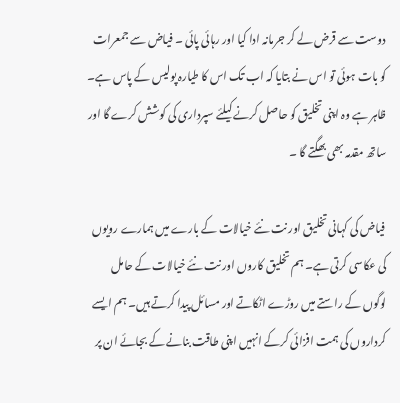دوست سے قرض لے کر جرمانہ ادا کیا اور رہائی پائی ۔ فیاض سے جمعرات کو بات ہوئی تو اس نے بتایا کہ اب تک اس کا طیارہ پولیس کے پاس ہے۔ ظاہر ہے وہ اپنی تخلیق کو حاصل کرنے کیلئے سپرداری کی کوشش کرے گا اور ساتھ مقدمہ بھی بھگتے گا ۔

فیاض کی کہانی تخلیق اور نت نئے خیالات کے بارے میں ہمارے رویوں کی عکاسی کرتی ہے۔ ہم تخلیق کاروں اور نت نئے خیالات کے حامل لوگوں کے راستے میں روڑے اٹکاتے اور مسائل پیدا کرتے ہیں۔ ہم ایسے کرداروں کی ہمت افزائی کرکے انہیں اپنی طاقت بنانے کے بجائے ان پر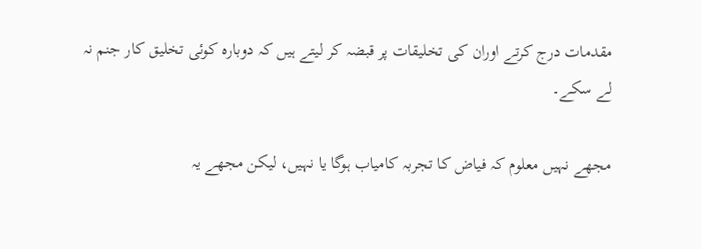مقدمات درج کرتے اوران کی تخلیقات پر قبضہ کر لیتے ہیں کہ دوبارہ کوئی تخلیق کار جنم نہ لے سکے۔

مجھے نہیں معلوم کہ فیاض کا تجربہ کامیاب ہوگا یا نہیں، لیکن مجھے یہ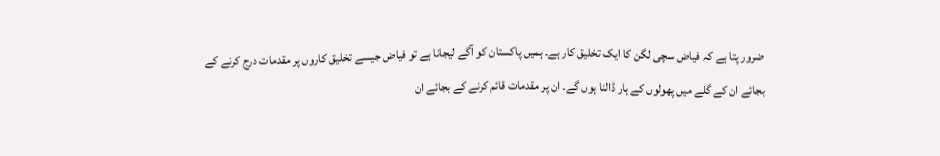ضرور پتا ہے کہ فیاض سچی لگن کا ایک تخلیق کار ہے۔ ہمیں پاکستان کو آگے لیجانا ہے تو فیاض جیسے تخلیق کاروں پر مقدمات درج کرنے کے بجائے ان کے گلے میں پھولوں کے ہار ڈالنا ہوں گے۔ ان پر مقدمات قائم کرنے کے بجائے ان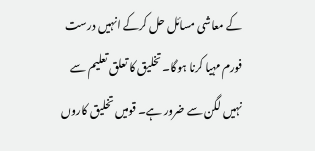کے معاشی مسائل حل کرکے انہیں درست فورم مہیا کرنا ہوگا۔ تخلیق کا تعلق تعلیم سے نہیں لگن سے ضرور ہے۔ قومیں تخلیق کاروں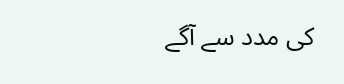کی مدد سے آگے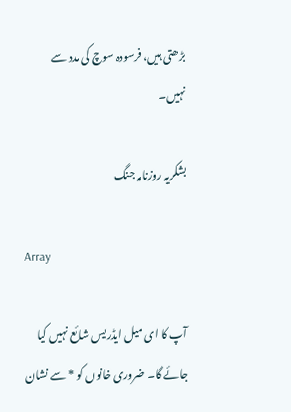بڑھتی ہیں، فرسودہ سوچ کی مدد سے نہیں۔

بشکریہ روزنامہ جنگ

Array

آپ کا ای میل ایڈریس شائع نہیں کیا جائے گا۔ ضروری خانوں کو * سے نشان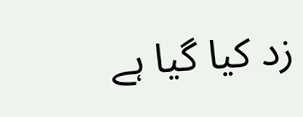زد کیا گیا ہے